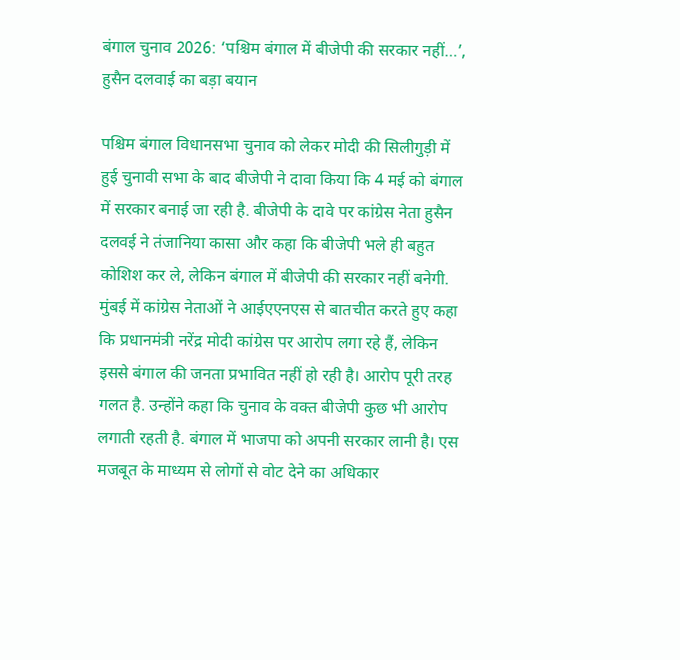बंगाल चुनाव 2026: ‘पश्चिम बंगाल में बीजेपी की सरकार नहीं…’, हुसैन दलवाई का बड़ा बयान

पश्चिम बंगाल विधानसभा चुनाव को लेकर मोदी की सिलीगुड़ी में हुई चुनावी सभा के बाद बीजेपी ने दावा किया कि 4 मई को बंगाल में सरकार बनाई जा रही है. बीजेपी के दावे पर कांग्रेस नेता हुसैन दलवई ने तंजानिया कासा और कहा कि बीजेपी भले ही बहुत कोशिश कर ले, लेकिन बंगाल में बीजेपी की सरकार नहीं बनेगी. मुंबई में कांग्रेस नेताओं ने आईएएनएस से बातचीत करते हुए कहा कि प्रधानमंत्री नरेंद्र मोदी कांग्रेस पर आरोप लगा रहे हैं, लेकिन इससे बंगाल की जनता प्रभावित नहीं हो रही है। आरोप पूरी तरह गलत है. उन्होंने कहा कि चुनाव के वक्त बीजेपी कुछ भी आरोप लगाती रहती है. बंगाल में भाजपा को अपनी सरकार लानी है। एस मजबूत के माध्यम से लोगों से वोट देने का अधिकार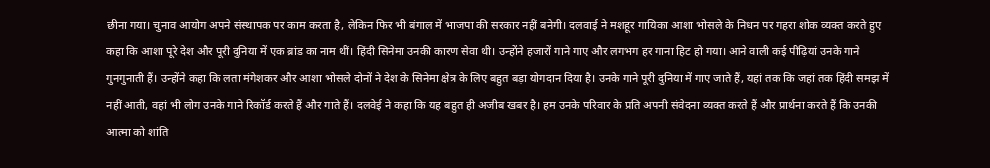छीना गया। चुनाव आयोग अपने संस्थापक पर काम करता है, लेकिन फिर भी बंगाल में भाजपा की सरकार नहीं बनेगी। दलवाई ने मशहूर गायिका आशा भोसले के निधन पर गहरा शोक व्यक्त करते हुए कहा कि आशा पूरे देश और पूरी दुनिया में एक ब्रांड का नाम थीं। हिंदी सिनेमा उनकी कारण सेवा थी। उन्होंने हजारों गाने गाए और लगभग हर गाना हिट हो गया। आने वाली कई पीढ़ियां उनके गाने गुनगुनाती हैं। उन्होंने कहा कि लता मंगेशकर और आशा भोसले दोनों ने देश के सिनेमा क्षेत्र के लिए बहुत बड़ा योगदान दिया है। उनके गाने पूरी दुनिया में गाए जाते हैं, यहां तक कि जहां तक हिंदी समझ में नहीं आती, वहां भी लोग उनके गाने रिकॉर्ड करते हैं और गाते हैं। दलवेई ने कहा कि यह बहुत ही अजीब खबर है। हम उनके परिवार के प्रति अपनी संवेदना व्यक्त करते हैं और प्रार्थना करते हैं कि उनकी आत्मा को शांति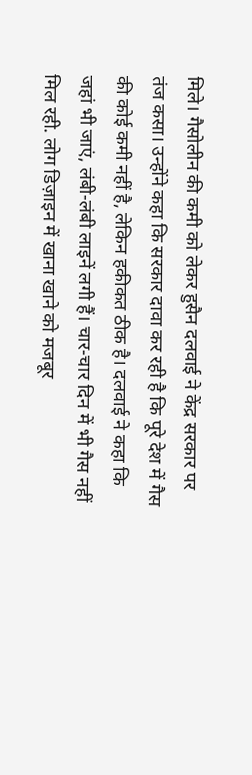मिले। गैसोलीन की कमी को लेकर हुसैन दलवाई ने केंद्र सरकार पर तंज कसा। उन्होंने कहा कि सरकार दावा कर रही है कि पूरे देश में गैस की कोई कमी नहीं है, लेकिन हकीकत ठीक है। दलवाई ने कहा कि जहां भी जाएं, लंबी-लंबी लाइनें लगी हैं। चार-चार दिन में भी गैस नहीं मिल रही. लोग डिज़ाइन में खाना खाने को मजबूर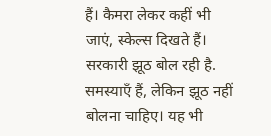हैं। कैमरा लेकर कहीं भी जाएं, स्केल्स दिखते हैं। सरकारी झूठ बोल रही है. समस्याएँ हैं, लेकिन झूठ नहीं बोलना चाहिए। यह भी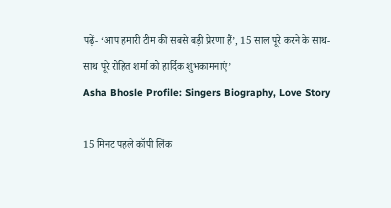पढ़ें- ‘आप हमारी टीम की सबसे बड़ी प्रेरणा हैं’, 15 साल पूरे करने के साथ-साथ पूरे रोहित शर्मा को हार्दिक शुभकामनाएं’
Asha Bhosle Profile: Singers Biography, Love Story

15 मिनट पहले कॉपी लिंक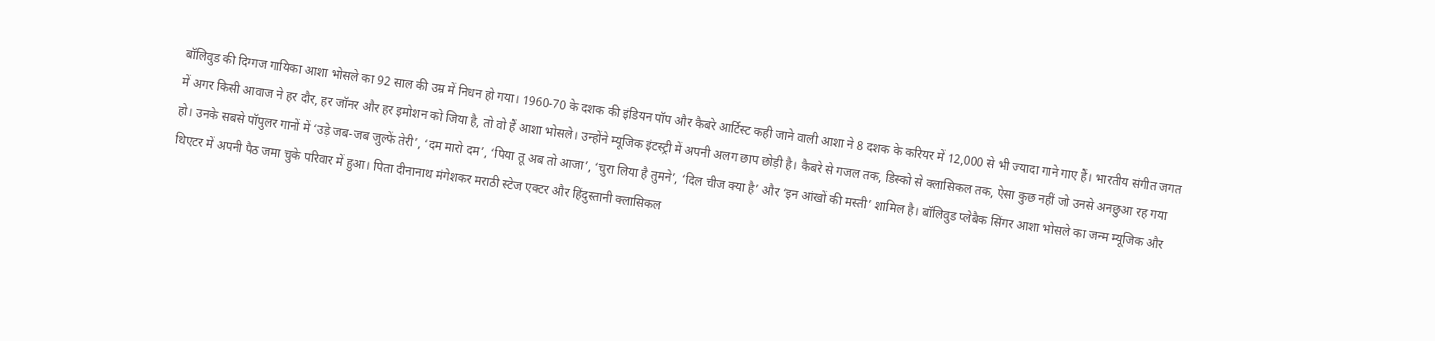बॉलिवुड की दिग्गज गायिका आशा भोसले का 92 साल की उम्र में निधन हो गया। 1960-70 के दशक की इंडियन पॉप और कैबरे आर्टिस्ट कही जाने वाली आशा ने 8 दशक के करियर में 12,000 से भी ज्यादा गाने गाए हैं। भारतीय संगीत जगत में अगर किसी आवाज ने हर दौर, हर जॉनर और हर इमोशन को जिया है, तो वो हैं आशा भोसले। उन्होंने म्यूजिक इंटस्ट्री में अपनी अलग छाप छोड़ी है। कैबरे से गजल तक, डिस्को से क्लासिकल तक, ऐसा कुछ नहीं जो उनसे अनछुआ रह गया हो। उनके सबसे पॉपुलर गानों में ‘उड़े जब-जब जुल्फें तेरी’, ‘दम मारो दम’, ‘पिया तू अब तो आजा’, ‘चुरा लिया है तुमने’, ‘दिल चीज क्या है’ और ‘इन आंखों की मस्ती’ शामिल है। बॉलिवुड प्लेबैक सिंगर आशा भोसले का जन्म म्यूजिक और थिएटर में अपनी पैठ जमा चुके परिवार में हुआ। पिता दीनानाथ मंगेशकर मराठी स्टेज एक्टर और हिंदुस्तानी क्लासिकल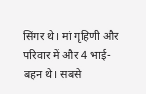सिंगर थे। मां गृहिणी और परिवार में और 4 भाई-बहन थे। सबसे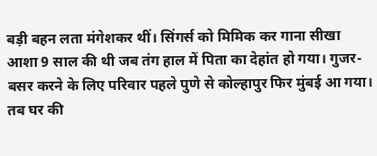बड़ी बहन लता मंगेशकर थीं। सिंगर्स को मिमिक कर गाना सीखा आशा 9 साल की थी जब तंग हाल में पिता का देहांत हो गया। गुजर-बसर करने के लिए परिवार पहले पुणे से कोल्हापुर फिर मुंबई आ गया। तब घर की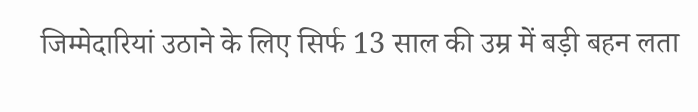जिम्मेदारियां उठाने के लिए सिर्फ 13 साल की उम्र में बड़ी बहन लता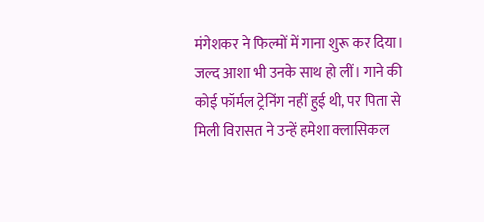मंगेशकर ने फिल्मों में गाना शुरू कर दिया। जल्द आशा भी उनके साथ हो लीं। गाने की कोई फॉर्मल ट्रेनिंग नहीं हुई थी, पर पिता से मिली विरासत ने उन्हें हमेशा क्लासिकल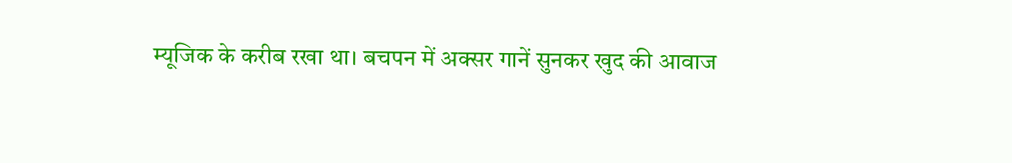म्यूजिक के करीब रखा था। बचपन में अक्सर गानें सुनकर खुद की आवाज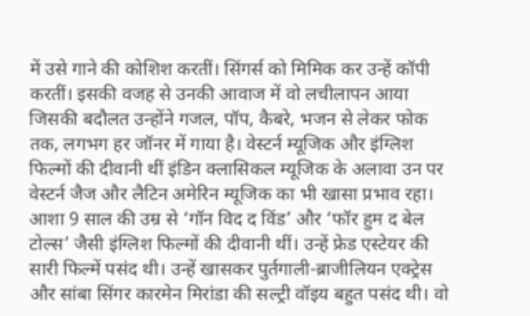में उसे गाने की कोशिश करतीं। सिंगर्स को मिमिक कर उन्हें कॉपी करतीं। इसकी वजह से उनकी आवाज में वो लचीलापन आया जिसकी बदौलत उन्होंने गजल, पॉप, कैबरे, भजन से लेकर फोक तक, लगभग हर जॉनर में गाया है। वेस्टर्न म्यूजिक और इंग्लिश फिल्मों की दीवानी थीं इंडिन क्लासिकल म्यूजिक के अलावा उन पर वेस्टर्न जैज और लैटिन अमेरिन म्यूजिक का भी खासा प्रभाव रहा। आशा 9 साल की उम्र से ‘गॉन विद द विंड’ और ‘फॉर हुम द बेल टोल्स’ जैसी इंग्लिश फिल्मों की दीवानी थीं। उन्हें फ्रेड एस्टेयर की सारी फिल्में पसंद थी। उन्हें खासकर पुर्तगाली-ब्राजीलियन एक्ट्रेस और सांबा सिंगर कारमेन मिरांडा की सल्ट्री वॉइय बहुत पसंद थी। वो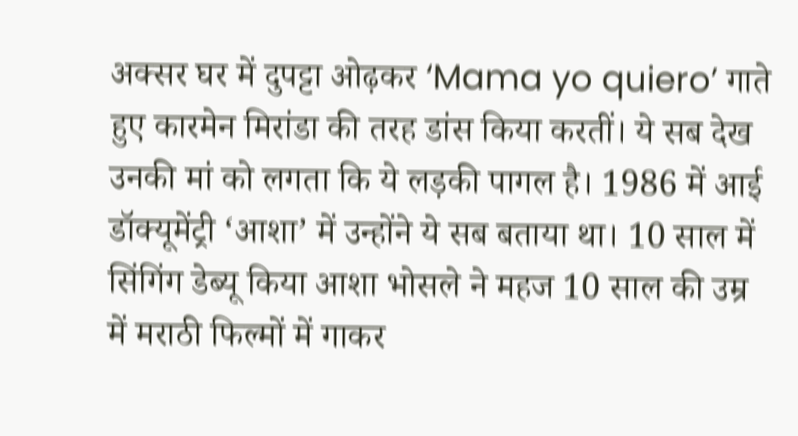अक्सर घर में दुपट्टा ओढ़कर ‘Mama yo quiero’ गाते हुए कारमेन मिरांडा की तरह डांस किया करतीं। ये सब देख उनकी मां को लगता कि ये लड़की पागल है। 1986 में आई डॉक्यूमेंट्री ‘आशा’ में उन्होंने ये सब बताया था। 10 साल में सिंगिंग डेब्यू किया आशा भोसले ने महज 10 साल की उम्र में मराठी फिल्मों में गाकर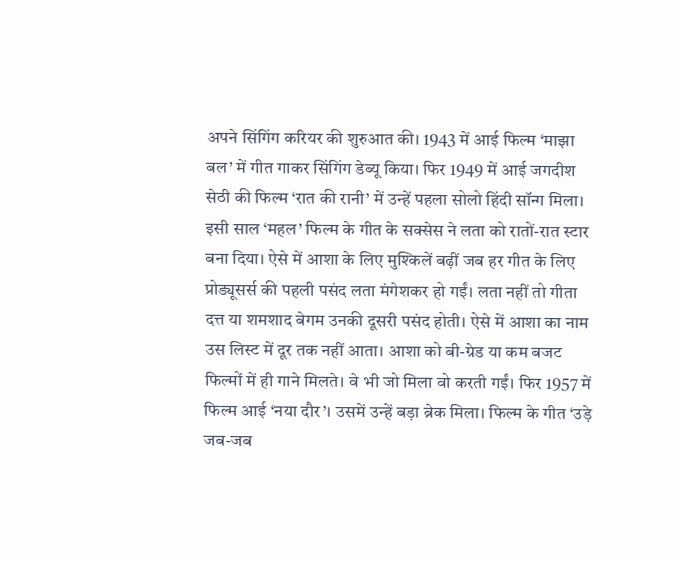अपने सिंगिंग करियर की शुरुआत की। 1943 में आई फिल्म ‘माझा बल’ में गीत गाकर सिंगिंग डेब्यू किया। फिर 1949 में आई जगदीश सेठी की फिल्म ‘रात की रानी’ में उन्हें पहला सोलो हिंदी सॉन्ग मिला। इसी साल ‘महल’ फिल्म के गीत के सक्सेस ने लता को रातों-रात स्टार बना दिया। ऐसे में आशा के लिए मुश्किलें बढ़ीं जब हर गीत के लिए प्रोड्यूसर्स की पहली पसंद लता मंगेशकर हो गईं। लता नहीं तो गीता दत्त या शमशाद बेगम उनकी दूसरी पसंद होती। ऐसे में आशा का नाम उस लिस्ट में दूर तक नहीं आता। आशा को बी-ग्रेड या कम बजट फिल्मों में ही गाने मिलते। वे भी जो मिला वो करती गईं। फिर 1957 में फिल्म आई ‘नया दौर’। उसमें उन्हें बड़ा ब्रेक मिला। फिल्म के गीत ‘उड़े जब-जब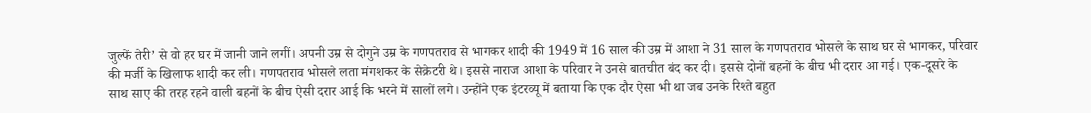जुल्फें तेरी’ से वो हर घर में जानी जाने लगीं। अपनी उम्र से दोगुने उम्र के गणपतराव से भागकर शादी की 1949 में 16 साल की उम्र में आशा ने 31 साल के गणपतराव भोसले के साथ घर से भागकर, परिवार की मर्जी के खिलाफ शादी कर ली। गणपतराव भोसले लता मंगशकर के सेक्रेटरी थे। इससे नाराज आशा के परिवार ने उनसे बातचीत बंद कर दी। इससे दोनों बहनों के बीच भी दरार आ गई। एक-दूसरे के साथ साए की तरह रहने वाली बहनों के बीच ऐसी दरार आई कि भरने में सालों लगे। उन्होंने एक इंटरव्यू में बताया कि एक दौर ऐसा भी था जब उनके रिश्ते बहुत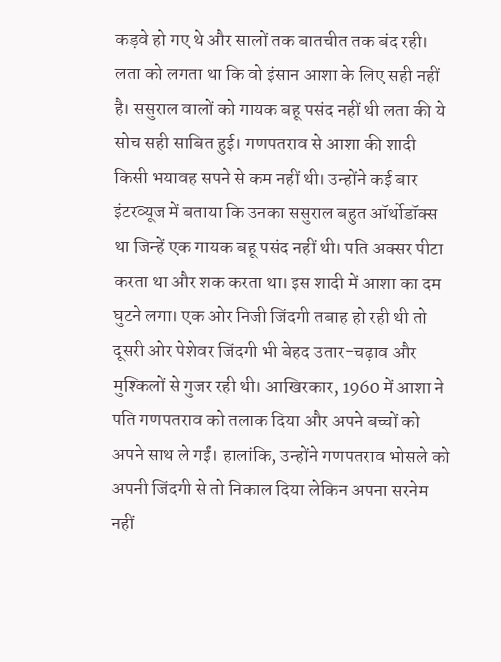कड़वे हो गए थे और सालों तक बातचीत तक बंद रही। लता को लगता था कि वो इंसान आशा के लिए सही नहीं है। ससुराल वालों को गायक बहू पसंद नहीं थी लता की ये सोच सही साबित हुई। गणपतराव से आशा की शादी किसी भयावह सपने से कम नहीं थी। उन्होंने कई बार इंटरव्यूज में बताया कि उनका ससुराल बहुत ऑर्थोडॉक्स था जिन्हें एक गायक बहू पसंद नहीं थी। पति अक्सर पीटा करता था और शक करता था। इस शादी में आशा का दम घुटने लगा। एक ओर निजी जिंदगी तबाह हो रही थी तो दूसरी ओर पेशेवर जिंदगी भी बेहद उतार-चढ़ाव और मुश्किलों से गुजर रही थी। आखिरकार, 1960 में आशा ने पति गणपतराव को तलाक दिया और अपने बच्चों को अपने साथ ले गईं। हालांकि, उन्होंने गणपतराव भोसले को अपनी जिंदगी से तो निकाल दिया लेकिन अपना सरनेम नहीं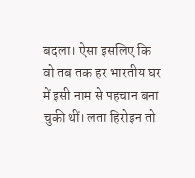बदला। ऐसा इसलिए कि वो तब तक हर भारतीय घर में इसी नाम से पहचान बना चुकी थीं। लता हिरोइन तो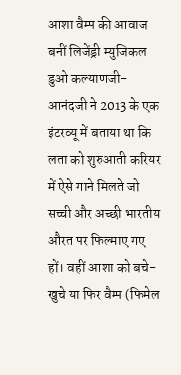आशा वैम्प की आवाज बनीं लिजेंड्री म्युजिकल डुओ कल्याणजी-आनंदजी ने 2013 के एक इंटरव्यू में बताया था कि लता को शुरुआती करियर में ऐसे गाने मिलते जो सच्ची और अच्छी भारतीय औरत पर फिल्माए गए हों। वहीं आशा को बचे-खुचे या फिर वैम्प (फिमेल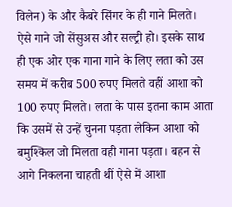विलेन) के और कैबरे सिंगर के ही गाने मिलते। ऐसे गाने जो सेंसुअस और सल्ट्री हो। इसके साथ ही एक ओर एक गाना गाने के लिए लता को उस समय में करीब 500 रुपए मिलते वहीं आशा को 100 रुपए मिलते। लता के पास इतना काम आता कि उसमें से उन्हें चुनना पड़ता लेकिन आशा को बमुश्किल जो मिलता वही गाना पड़ता। बहन से आगे निकलना चाहती थीं ऐसे में आशा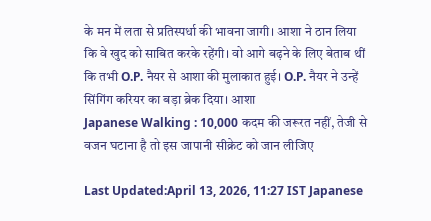के मन में लता से प्रतिस्पर्धा की भावना जागी। आशा ने ठान लिया कि वे खुद को साबित करके रहेंगी। वो आगे बढ़ने के लिए बेताब थीं कि तभी O.P. नैयर से आशा की मुलाकात हुई। O.P. नैयर ने उन्हें सिंगिंग करियर का बड़ा ब्रेक दिया। आशा
Japanese Walking : 10,000 कदम की जरूरत नहीं, तेजी से वजन घटाना है तो इस जापानी सीक्रेट को जान लीजिए

Last Updated:April 13, 2026, 11:27 IST Japanese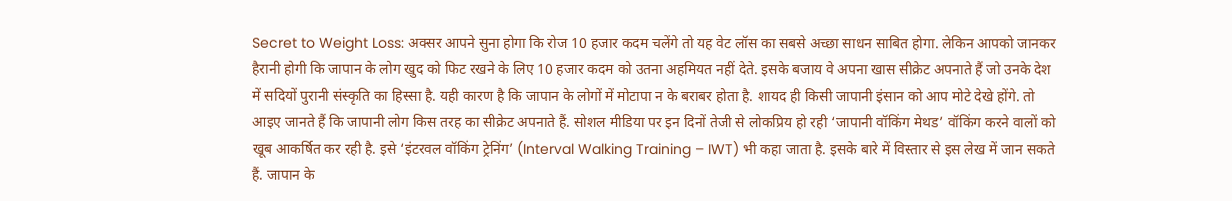Secret to Weight Loss: अक्सर आपने सुना होगा कि रोज 10 हजार कदम चलेंगे तो यह वेट लॉस का सबसे अच्छा साधन साबित होगा. लेकिन आपको जानकर हैरानी होगी कि जापान के लोग खुद को फिट रखने के लिए 10 हजार कदम को उतना अहमियत नहीं देते. इसके बजाय वे अपना खास सीक्रेट अपनाते हैं जो उनके देश में सदियों पुरानी संस्कृति का हिस्सा है. यही कारण है कि जापान के लोगों में मोटापा न के बराबर होता है. शायद ही किसी जापानी इंसान को आप मोटे देखे होंगे. तो आइए जानते हैं कि जापानी लोग किस तरह का सीक्रेट अपनाते हैं. सोशल मीडिया पर इन दिनों तेजी से लोकप्रिय हो रही ‘जापानी वॉकिंग मेथड’ वॉकिंग करने वालों को खूब आकर्षित कर रही है. इसे ‘इंटरवल वॉकिंग ट्रेनिंग’ (Interval Walking Training – IWT) भी कहा जाता है. इसके बारे में विस्तार से इस लेख में जान सकते हैं. जापान के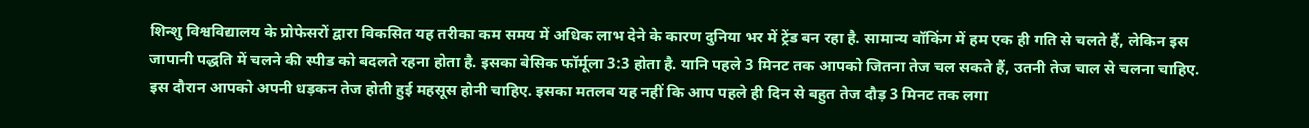शिन्शु विश्वविद्यालय के प्रोफेसरों द्वारा विकसित यह तरीका कम समय में अधिक लाभ देने के कारण दुनिया भर में ट्रेंड बन रहा है. सामान्य वॉकिंग में हम एक ही गति से चलते हैं, लेकिन इस जापानी पद्धति में चलने की स्पीड को बदलते रहना होता है. इसका बेसिक फॉर्मूला 3:3 होता है. यानि पहले 3 मिनट तक आपको जितना तेज चल सकते हैं, उतनी तेज चाल से चलना चाहिए. इस दौरान आपको अपनी धड़कन तेज होती हुई महसूस होनी चाहिए. इसका मतलब यह नहीं कि आप पहले ही दिन से बहुत तेज दौड़ 3 मिनट तक लगा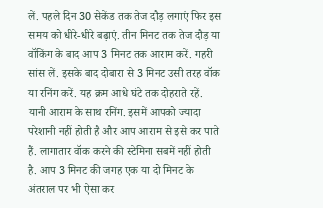लें. पहले दिन 30 सेकेंड तक तेज दौड़ लगाएं फिर इस समय को धीरे-धीरे बढ़ाएं. तीन मिनट तक तेज दौड़ या वॉकिंग के बाद आप 3 मिनट तक आराम करें. गहरी सांस लें. इसके बाद दोबारा से 3 मिनट उसी तरह वॉक या रनिंग करें. यह क्रम आधे घंटे तक दोहराते रहें. यानी आराम के साथ रनिंग. इसमें आपको ज्यादा परेशानी नहीं होती है और आप आराम से इसे कर पाते हैं. लागातार वॉक करने की स्टेमिना सबमें नहीं होती है. आप 3 मिनट की जगह एक या दो मिनट के अंतराल पर भी ऐसा कर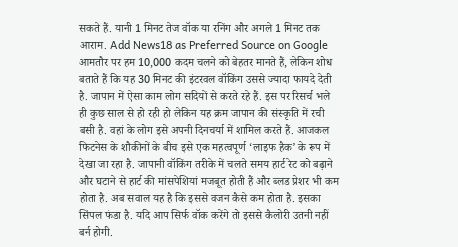सकते हैं. यानी 1 मिनट तेज वॉक या रनिंग और अगले 1 मिनट तक आराम. Add News18 as Preferred Source on Google आमतौर पर हम 10,000 कदम चलने को बेहतर मानते हैं, लेकिन शोध बताते हैं कि यह 30 मिनट की इंटरवल वॉकिंग उससे ज्यादा फायदे देती है. जापान में ऐसा काम लोग सदियों से करते रहे हैं. इस पर रिसर्च भले ही कुछ साल से हो रही हो लेकिन यह क्रम जापान की संस्कृति में रची बसी है. वहां के लोग इसे अपनी दिनचर्या में शामिल करते हैं. आजकल फिटनेस के शौकीनों के बीच इसे एक महत्वपूर्ण ‘लाइफ हैक’ के रूप में देखा जा रहा है. जापानी वॉकिंग तरीके में चलते समय हार्ट रेट को बढ़ाने और घटाने से हार्ट की मांसपेशियां मजबूत होती हैं और ब्लड प्रेशर भी कम होता है. अब सवाल यह है कि इससे वजन कैसे कम होता है. इसका सिंपल फंडा है. यदि आप सिर्फ वॉक करेंगे तो इससे कैलोरी उतनी नहीं बर्न होगी.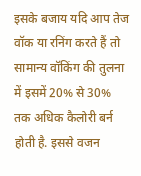इसके बजाय यदि आप तेज वॉक या रनिंग करते हैं तो सामान्य वॉकिंग की तुलना में इसमें 20% से 30% तक अधिक कैलोरी बर्न होती है. इससे वजन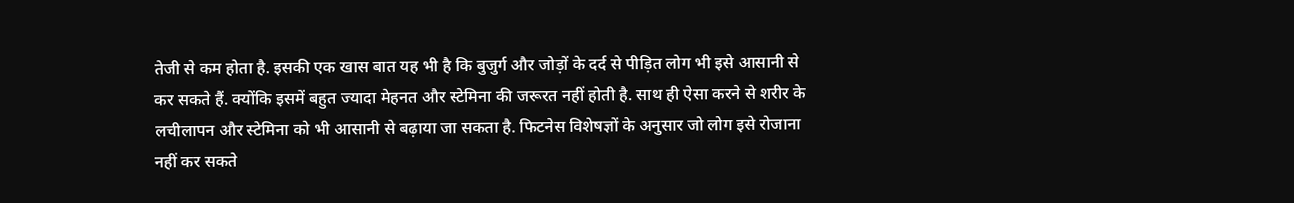तेजी से कम होता है. इसकी एक खास बात यह भी है कि बुजुर्ग और जोड़ों के दर्द से पीड़ित लोग भी इसे आसानी से कर सकते हैं. क्योंकि इसमें बहुत ज्यादा मेहनत और स्टेमिना की जरूरत नहीं होती है. साथ ही ऐसा करने से शरीर के लचीलापन और स्टेमिना को भी आसानी से बढ़ाया जा सकता है. फिटनेस विशेषज्ञों के अनुसार जो लोग इसे रोजाना नहीं कर सकते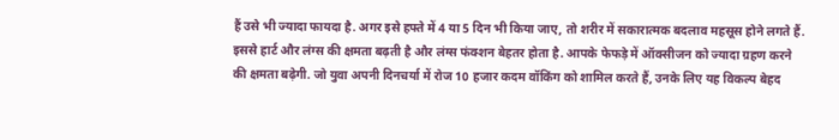हैं उसे भी ज्यादा फायदा है. अगर इसे हफ्ते में 4 या 5 दिन भी किया जाए, तो शरीर में सकारात्मक बदलाव महसूस होने लगते हैं. इससे हार्ट और लंग्स की क्षमता बढ़ती है और लंग्स फंक्शन बेहतर होता है. आपके फेफड़े में ऑक्सीजन को ज्यादा ग्रहण करने की क्षमता बढ़ेगी. जो युवा अपनी दिनचर्या में रोज 10 हजार कदम वॉकिंग को शामिल करते हैं, उनके लिए यह विकल्प बेहद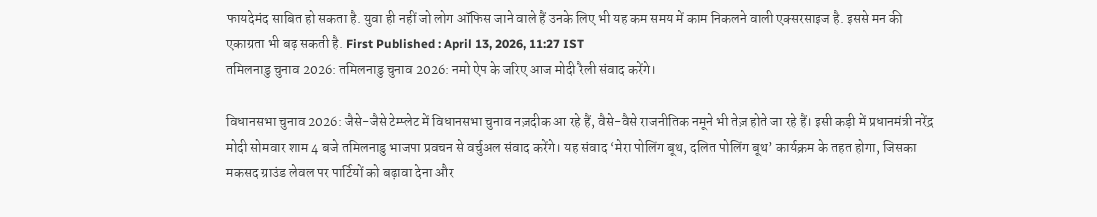फायदेमंद साबित हो सकता है. युवा ही नहीं जो लोग ऑफिस जाने वाले हैं उनके लिए भी यह कम समय में काम निकलने वाली एक्सरसाइज है. इससे मन की एकाग्रता भी बढ़ सकती है. First Published : April 13, 2026, 11:27 IST
तमिलनाडु चुनाव 2026: तमिलनाडु चुनाव 2026: नमो ऐप के जरिए आज मोदी रैली संवाद करेंगे।

विधानसभा चुनाव 2026: जैसे-जैसे टेम्प्लेट में विधानसभा चुनाव नज़दीक आ रहे हैं, वैसे-वैसे राजनीतिक नमूने भी तेज़ होते जा रहे हैं। इसी कड़ी में प्रधानमंत्री नरेंद्र मोदी सोमवार शाम 4 बजे तमिलनाडु भाजपा प्रवचन से वर्चुअल संवाद करेंगे। यह संवाद ‘मेरा पोलिंग बूथ, दलित पोलिंग बूथ’ कार्यक्रम के तहत होगा, जिसका मकसद ग्राउंड लेवल पर पार्टियों को बढ़ावा देना और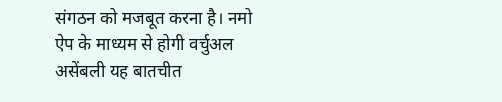संगठन को मजबूत करना है। नमो ऐप के माध्यम से होगी वर्चुअल असेंबली यह बातचीत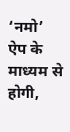‘नमो’ ऐप के माध्यम से होगी,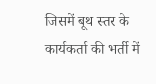जिसमें बूथ स्तर के कार्यकर्ता की भर्ती में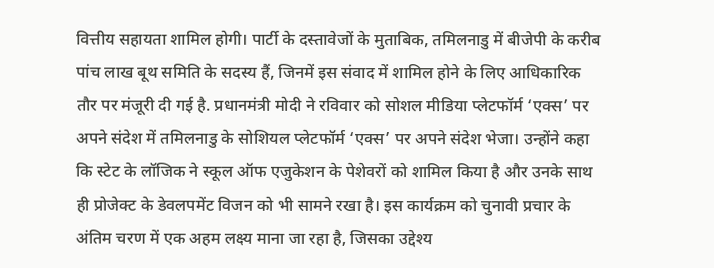वित्तीय सहायता शामिल होगी। पार्टी के दस्तावेजों के मुताबिक, तमिलनाडु में बीजेपी के करीब पांच लाख बूथ समिति के सदस्य हैं, जिनमें इस संवाद में शामिल होने के लिए आधिकारिक तौर पर मंजूरी दी गई है. प्रधानमंत्री मोदी ने रविवार को सोशल मीडिया प्लेटफॉर्म ‘एक्स’ पर अपने संदेश में तमिलनाडु के सोशियल प्लेटफॉर्म ‘एक्स’ पर अपने संदेश भेजा। उन्होंने कहा कि स्टेट के लॉजिक ने स्कूल ऑफ एजुकेशन के पेशेवरों को शामिल किया है और उनके साथ ही प्रोजेक्ट के डेवलपमेंट विजन को भी सामने रखा है। इस कार्यक्रम को चुनावी प्रचार के अंतिम चरण में एक अहम लक्ष्य माना जा रहा है, जिसका उद्देश्य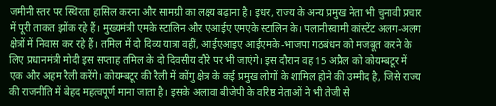जमीनी स्तर पर स्थिरता हासिल करना और सामग्री का लक्ष्य बढ़ाना है। इधर, राज्य के अन्य प्रमुख नेता भी चुनावी प्रचार में पूरी ताकत झोंक रहे हैं। मुख्यमंत्री एमके स्टालिन और एआईए एमएके स्टालिन के। पलानीस्वामी कांस्टेंट अलग-अलग क्षेत्रों में निवास कर रहे हैं। तमिल में दो दिव्य यात्रा वहीं, आईएआइए आईएमके-भाजपा गठबंधन को मजबूत करने के लिए प्रधानमंत्री मोदी इस सप्ताह तमिल के दो दिवसीय दौरे पर भी जाएंगे। इस दौरान वह 15 अप्रैल को कोयम्बटूर में एक और अहम रैली करेंगे। कोयम्बटूर की रैली में कोंगु क्षेत्र के कई प्रमुख लोगों के शामिल होने की उम्मीद है, जिसे राज्य की राजनीति में बेहद महत्वपूर्ण माना जाता है। इसके अलावा बीजेपी के वरिष्ठ नेताओं ने भी तेजी से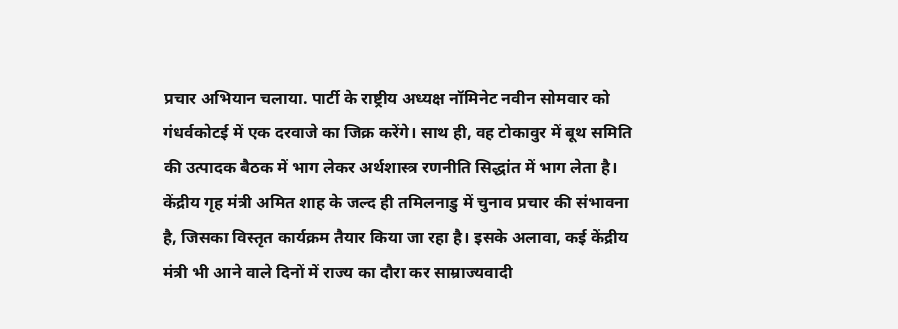प्रचार अभियान चलाया. पार्टी के राष्ट्रीय अध्यक्ष नॉमिनेट नवीन सोमवार को गंधर्वकोटई में एक दरवाजे का जिक्र करेंगे। साथ ही, वह टोकावुर में बूथ समिति की उत्पादक बैठक में भाग लेकर अर्थशास्त्र रणनीति सिद्धांत में भाग लेता है। केंद्रीय गृह मंत्री अमित शाह के जल्द ही तमिलनाडु में चुनाव प्रचार की संभावना है, जिसका विस्तृत कार्यक्रम तैयार किया जा रहा है। इसके अलावा, कई केंद्रीय मंत्री भी आने वाले दिनों में राज्य का दौरा कर साम्राज्यवादी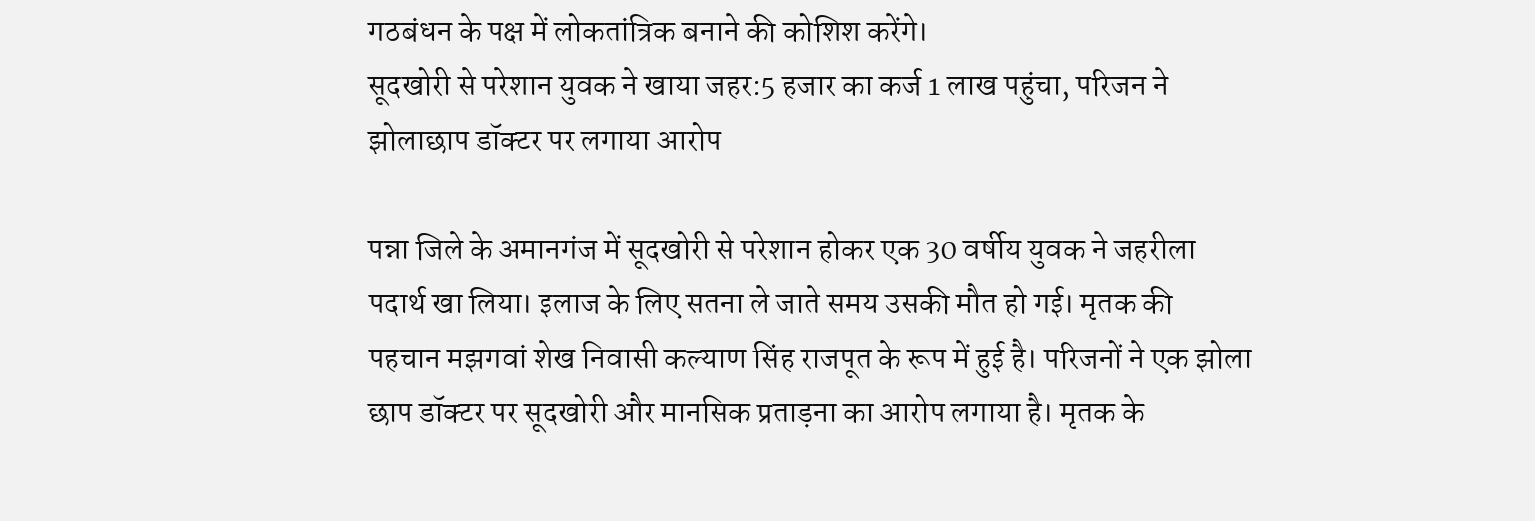गठबंधन के पक्ष में लोकतांत्रिक बनाने की कोशिश करेंगे।
सूदखोरी से परेशान युवक ने खाया जहर:5 हजार का कर्ज 1 लाख पहुंचा, परिजन ने झोलाछाप डॉक्टर पर लगाया आरोप

पन्ना जिले के अमानगंज में सूदखोरी से परेशान होकर एक 30 वर्षीय युवक ने जहरीला पदार्थ खा लिया। इलाज के लिए सतना ले जाते समय उसकी मौत हो गई। मृतक की पहचान मझगवां शेख निवासी कल्याण सिंह राजपूत के रूप में हुई है। परिजनों ने एक झोला छाप डॉक्टर पर सूदखोरी और मानसिक प्रताड़ना का आरोप लगाया है। मृतक के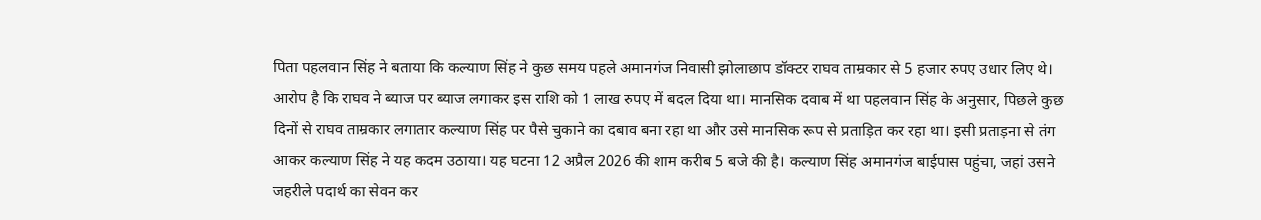पिता पहलवान सिंह ने बताया कि कल्याण सिंह ने कुछ समय पहले अमानगंज निवासी झोलाछाप डॉक्टर राघव ताम्रकार से 5 हजार रुपए उधार लिए थे। आरोप है कि राघव ने ब्याज पर ब्याज लगाकर इस राशि को 1 लाख रुपए में बदल दिया था। मानसिक दवाब में था पहलवान सिंह के अनुसार, पिछले कुछ दिनों से राघव ताम्रकार लगातार कल्याण सिंह पर पैसे चुकाने का दबाव बना रहा था और उसे मानसिक रूप से प्रताड़ित कर रहा था। इसी प्रताड़ना से तंग आकर कल्याण सिंह ने यह कदम उठाया। यह घटना 12 अप्रैल 2026 की शाम करीब 5 बजे की है। कल्याण सिंह अमानगंज बाईपास पहुंचा, जहां उसने जहरीले पदार्थ का सेवन कर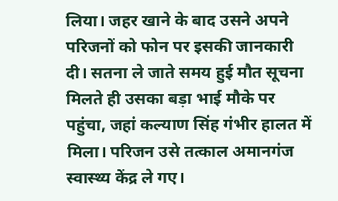लिया। जहर खाने के बाद उसने अपने परिजनों को फोन पर इसकी जानकारी दी। सतना ले जाते समय हुई मौत सूचना मिलते ही उसका बड़ा भाई मौके पर पहुंचा, जहां कल्याण सिंह गंभीर हालत में मिला। परिजन उसे तत्काल अमानगंज स्वास्थ्य केंद्र ले गए।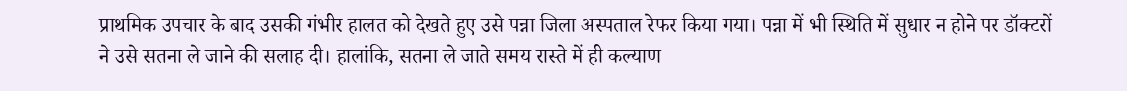प्राथमिक उपचार के बाद उसकी गंभीर हालत को देखते हुए उसे पन्ना जिला अस्पताल रेफर किया गया। पन्ना में भी स्थिति में सुधार न होने पर डॉक्टरों ने उसे सतना ले जाने की सलाह दी। हालांकि, सतना ले जाते समय रास्ते में ही कल्याण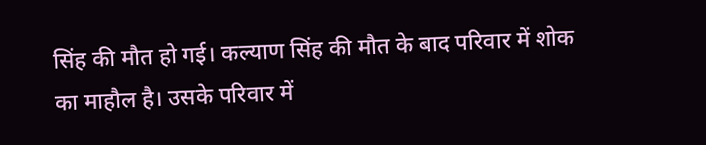सिंह की मौत हो गई। कल्याण सिंह की मौत के बाद परिवार में शोक का माहौल है। उसके परिवार में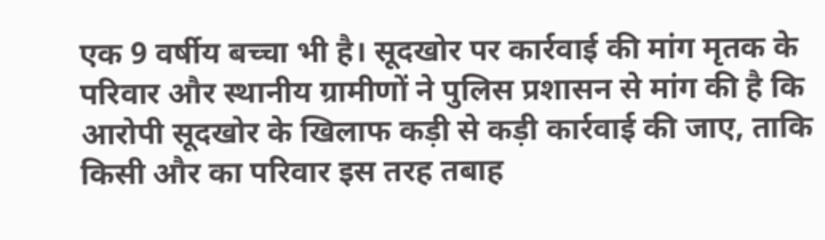एक 9 वर्षीय बच्चा भी है। सूदखोर पर कार्रवाई की मांग मृतक के परिवार और स्थानीय ग्रामीणों ने पुलिस प्रशासन से मांग की है कि आरोपी सूदखोर के खिलाफ कड़ी से कड़ी कार्रवाई की जाए, ताकि किसी और का परिवार इस तरह तबाह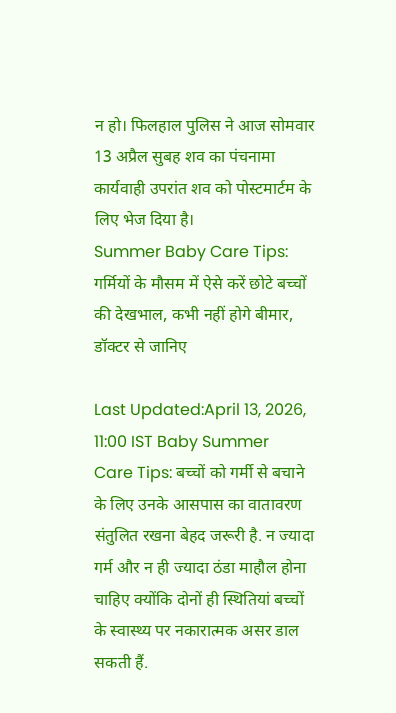न हो। फिलहाल पुलिस ने आज सोमवार 13 अप्रैल सुबह शव का पंचनामा कार्यवाही उपरांत शव को पोस्टमार्टम के लिए भेज दिया है।
Summer Baby Care Tips: गर्मियों के मौसम में ऐसे करें छोटे बच्चों की देखभाल, कभी नहीं होगे बीमार, डॉक्टर से जानिए

Last Updated:April 13, 2026, 11:00 IST Baby Summer Care Tips: बच्चों को गर्मी से बचाने के लिए उनके आसपास का वातावरण संतुलित रखना बेहद जरूरी है. न ज्यादा गर्म और न ही ज्यादा ठंडा माहौल होना चाहिए क्योंकि दोनों ही स्थितियां बच्चों के स्वास्थ्य पर नकारात्मक असर डाल सकती हैं.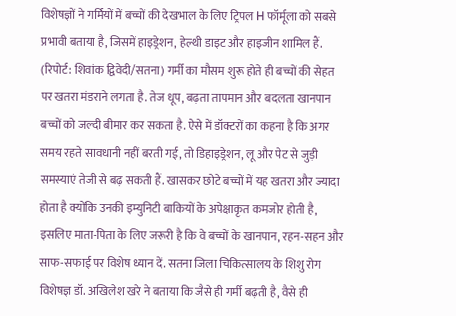विशेषज्ञों ने गर्मियों में बच्चों की देखभाल के लिए ट्रिपल H फॉर्मूला को सबसे प्रभावी बताया है, जिसमें हाइड्रेशन, हेल्थी डाइट और हाइजीन शामिल हैं. (रिपोर्ट: शिवांक द्विवेदी/सतना) गर्मी का मौसम शुरू होते ही बच्चों की सेहत पर खतरा मंडराने लगता है. तेज धूप, बढ़ता तापमान और बदलता खानपान बच्चों को जल्दी बीमार कर सकता है. ऐसे में डॉक्टरों का कहना है कि अगर समय रहते सावधानी नहीं बरती गई, तो डिहाइड्रेशन, लू और पेट से जुड़ी समस्याएं तेजी से बढ़ सकती हैं. खासकर छोटे बच्चों में यह खतरा और ज्यादा होता है क्योंकि उनकी इम्युनिटी बाकियों के अपेक्षाकृत कमजोर होती है, इसलिए माता-पिता के लिए जरूरी है कि वे बच्चों के खानपान, रहन-सहन और साफ-सफाई पर विशेष ध्यान दें. सतना जिला चिकित्सालय के शिशु रोग विशेषज्ञ डॉ. अखिलेश खरे ने बताया कि जैसे ही गर्मी बढ़ती है, वैसे ही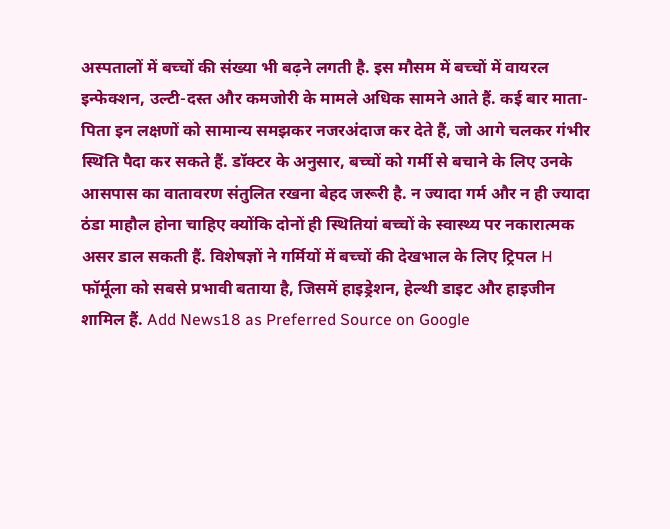अस्पतालों में बच्चों की संख्या भी बढ़ने लगती है. इस मौसम में बच्चों में वायरल इन्फेक्शन, उल्टी-दस्त और कमजोरी के मामले अधिक सामने आते हैं. कई बार माता-पिता इन लक्षणों को सामान्य समझकर नजरअंदाज कर देते हैं, जो आगे चलकर गंभीर स्थिति पैदा कर सकते हैं. डॉक्टर के अनुसार, बच्चों को गर्मी से बचाने के लिए उनके आसपास का वातावरण संतुलित रखना बेहद जरूरी है. न ज्यादा गर्म और न ही ज्यादा ठंडा माहौल होना चाहिए क्योंकि दोनों ही स्थितियां बच्चों के स्वास्थ्य पर नकारात्मक असर डाल सकती हैं. विशेषज्ञों ने गर्मियों में बच्चों की देखभाल के लिए ट्रिपल H फॉर्मूला को सबसे प्रभावी बताया है, जिसमें हाइड्रेशन, हेल्थी डाइट और हाइजीन शामिल हैं. Add News18 as Preferred Source on Google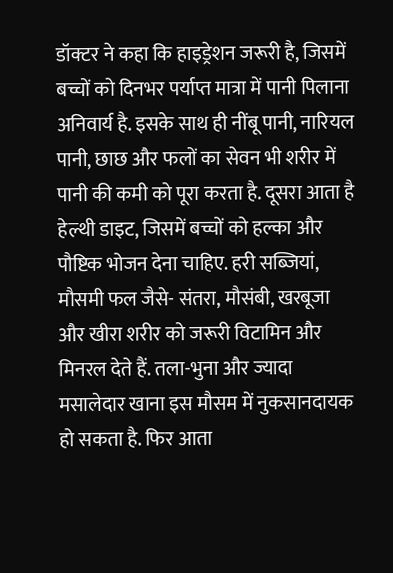डॉक्टर ने कहा कि हाइड्रेशन जरूरी है, जिसमें बच्चों को दिनभर पर्याप्त मात्रा में पानी पिलाना अनिवार्य है. इसके साथ ही नींबू पानी, नारियल पानी, छाछ और फलों का सेवन भी शरीर में पानी की कमी को पूरा करता है. दूसरा आता है हेल्थी डाइट, जिसमें बच्चों को हल्का और पौष्टिक भोजन देना चाहिए. हरी सब्जियां, मौसमी फल जैसे- संतरा, मौसंबी, खरबूजा और खीरा शरीर को जरूरी विटामिन और मिनरल देते हैं. तला-भुना और ज्यादा मसालेदार खाना इस मौसम में नुकसानदायक हो सकता है. फिर आता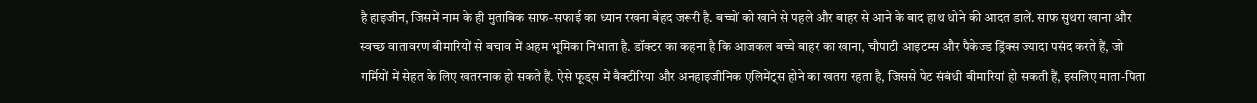है हाइजीन, जिसमें नाम के ही मुताबिक साफ-सफाई का ध्यान रखना बेहद जरूरी है. बच्चों को खाने से पहले और बाहर से आने के बाद हाथ धोने की आदत डालें. साफ सुथरा खाना और स्वच्छ वातावरण बीमारियों से बचाव में अहम भूमिका निभाता है. डॉक्टर का कहना है कि आजकल बच्चे बाहर का खाना, चौपाटी आइटम्स और पैकेज्ड ड्रिंक्स ज्यादा पसंद करते हैं, जो गर्मियों में सेहत के लिए खतरनाक हो सकते हैं. ऐसे फूड्स में बैक्टीरिया और अनहाइजीनिक एलिमेंट्स होने का खतरा रहता है, जिससे पेट संबंधी बीमारियां हो सकती हैं, इसलिए माता-पिता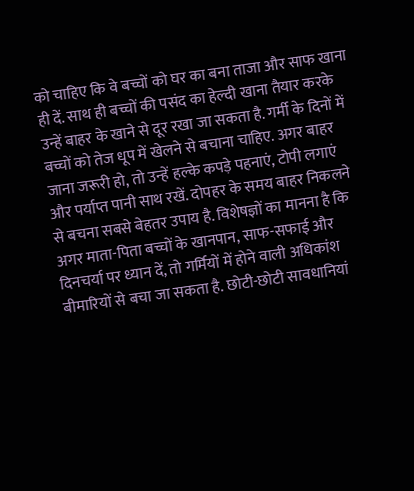को चाहिए कि वे बच्चों को घर का बना ताजा और साफ खाना ही दें. साथ ही बच्चों की पसंद का हेल्दी खाना तैयार करके उन्हें बाहर के खाने से दूर रखा जा सकता है. गर्मी के दिनों में बच्चों को तेज धूप में खेलने से बचाना चाहिए. अगर बाहर जाना जरूरी हो, तो उन्हें हल्के कपड़े पहनाएं, टोपी लगाएं और पर्याप्त पानी साथ रखें. दोपहर के समय बाहर निकलने से बचना सबसे बेहतर उपाय है. विशेषज्ञों का मानना है कि अगर माता-पिता बच्चों के खानपान, साफ-सफाई और दिनचर्या पर ध्यान दें, तो गर्मियों में होने वाली अधिकांश बीमारियों से बचा जा सकता है. छोटी-छोटी सावधानियां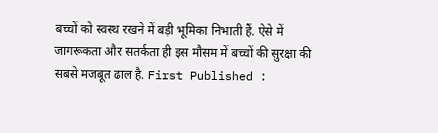बच्चों को स्वस्थ रखने में बड़ी भूमिका निभाती हैं. ऐसे में जागरूकता और सतर्कता ही इस मौसम में बच्चों की सुरक्षा की सबसे मजबूत ढाल है. First Published :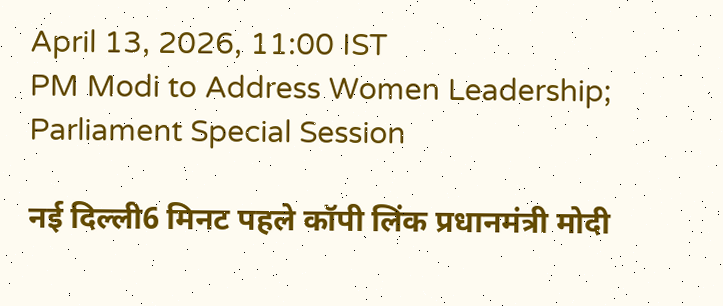April 13, 2026, 11:00 IST
PM Modi to Address Women Leadership; Parliament Special Session

नई दिल्ली6 मिनट पहले कॉपी लिंक प्रधानमंत्री मोदी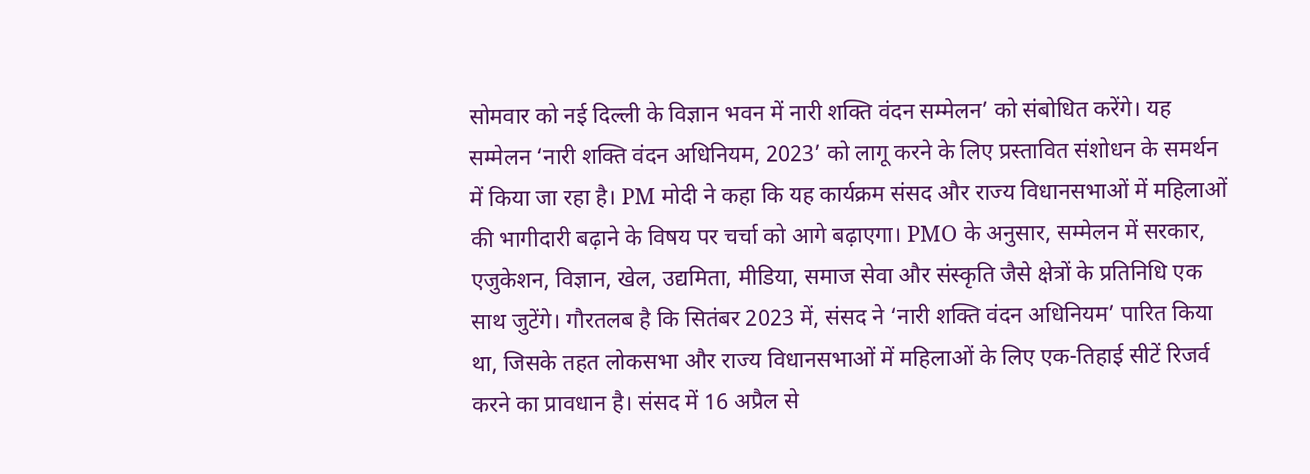सोमवार को नई दिल्ली के विज्ञान भवन में नारी शक्ति वंदन सम्मेलन’ को संबोधित करेंगे। यह सम्मेलन ‘नारी शक्ति वंदन अधिनियम, 2023’ को लागू करने के लिए प्रस्तावित संशोधन के समर्थन में किया जा रहा है। PM मोदी ने कहा कि यह कार्यक्रम संसद और राज्य विधानसभाओं में महिलाओं की भागीदारी बढ़ाने के विषय पर चर्चा को आगे बढ़ाएगा। PMO के अनुसार, सम्मेलन में सरकार, एजुकेशन, विज्ञान, खेल, उद्यमिता, मीडिया, समाज सेवा और संस्कृति जैसे क्षेत्रों के प्रतिनिधि एक साथ जुटेंगे। गौरतलब है कि सितंबर 2023 में, संसद ने ‘नारी शक्ति वंदन अधिनियम’ पारित किया था, जिसके तहत लोकसभा और राज्य विधानसभाओं में महिलाओं के लिए एक-तिहाई सीटें रिजर्व करने का प्रावधान है। संसद में 16 अप्रैल से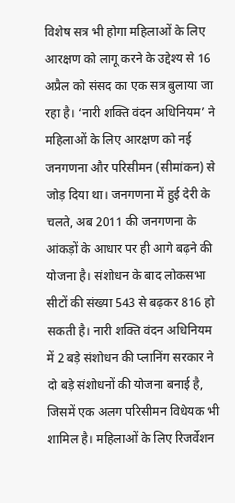विशेष सत्र भी होगा महिलाओं के लिए आरक्षण को लागू करने के उद्देश्य से 16 अप्रैल को संसद का एक सत्र बुलाया जा रहा है। ‘नारी शक्ति वंदन अधिनियम’ ने महिलाओं के लिए आरक्षण को नई जनगणना और परिसीमन (सीमांकन) से जोड़ दिया था। जनगणना में हुई देरी के चलते, अब 2011 की जनगणना के आंकड़ों के आधार पर ही आगे बढ़ने की योजना है। संशोधन के बाद लोकसभा सीटों की संख्या 543 से बढ़कर 816 हो सकती है। नारी शक्ति वंदन अधिनियम में 2 बड़े संशोधन की प्लानिंग सरकार ने दो बड़े संशोधनों की योजना बनाई है, जिसमें एक अलग परिसीमन विधेयक भी शामिल है। महिलाओं के लिए रिजर्वेशन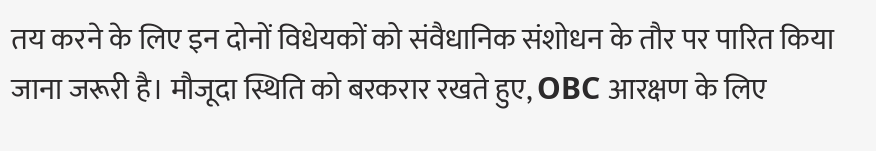तय करने के लिए इन दोनों विधेयकों को संवैधानिक संशोधन के तौर पर पारित किया जाना जरूरी है। मौजूदा स्थिति को बरकरार रखते हुए, OBC आरक्षण के लिए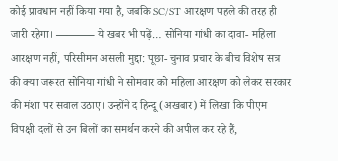कोई प्रावधान नहीं किया गया है, जबकि SC/ST आरक्षण पहले की तरह ही जारी रहेगा। ———– ये खबर भी पढ़ें… सोनिया गांधी का दावा- महिला आरक्षण नहीं, परिसीमन असली मुद्दा: पूछा- चुनाव प्रचार के बीच विशेष सत्र की क्या जरूरत सोनिया गांधी ने सोमवार को महिला आरक्षण को लेकर सरकार की मंशा पर सवाल उठाए। उन्होंने द हिन्दू (अखबार) में लिखा कि पीएम विपक्षी दलों से उन बिलों का समर्थन करने की अपील कर रहे हैं,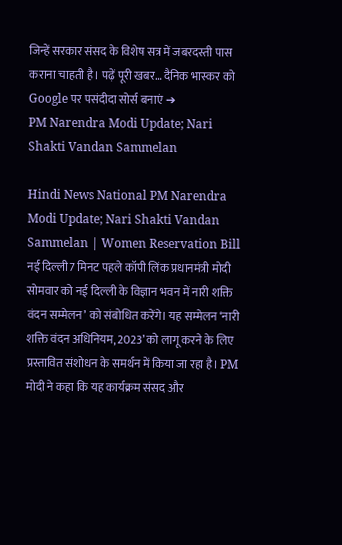जिन्हें सरकार संसद के विशेष सत्र में जबरदस्ती पास कराना चाहती है। पढ़ें पूरी खबर… दैनिक भास्कर को Google पर पसंदीदा सोर्स बनाएं ➔
PM Narendra Modi Update; Nari Shakti Vandan Sammelan

Hindi News National PM Narendra Modi Update; Nari Shakti Vandan Sammelan | Women Reservation Bill नई दिल्ली7 मिनट पहले कॉपी लिंक प्रधानमंत्री मोदी सोमवार को नई दिल्ली के विज्ञान भवन में नारी शक्ति वंदन सम्मेलन’ को संबोधित करेंगे। यह सम्मेलन ‘नारी शक्ति वंदन अधिनियम, 2023’ को लागू करने के लिए प्रस्तावित संशोधन के समर्थन में किया जा रहा है। PM मोदी ने कहा कि यह कार्यक्रम संसद और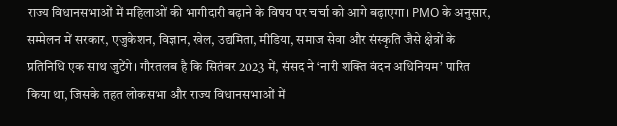राज्य विधानसभाओं में महिलाओं की भागीदारी बढ़ाने के विषय पर चर्चा को आगे बढ़ाएगा। PMO के अनुसार, सम्मेलन में सरकार, एजुकेशन, विज्ञान, खेल, उद्यमिता, मीडिया, समाज सेवा और संस्कृति जैसे क्षेत्रों के प्रतिनिधि एक साथ जुटेंगे। गौरतलब है कि सितंबर 2023 में, संसद ने ‘नारी शक्ति वंदन अधिनियम’ पारित किया था, जिसके तहत लोकसभा और राज्य विधानसभाओं में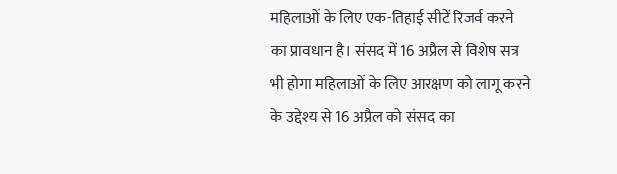महिलाओं के लिए एक-तिहाई सीटें रिजर्व करने का प्रावधान है। संसद में 16 अप्रैल से विशेष सत्र भी होगा महिलाओं के लिए आरक्षण को लागू करने के उद्देश्य से 16 अप्रैल को संसद का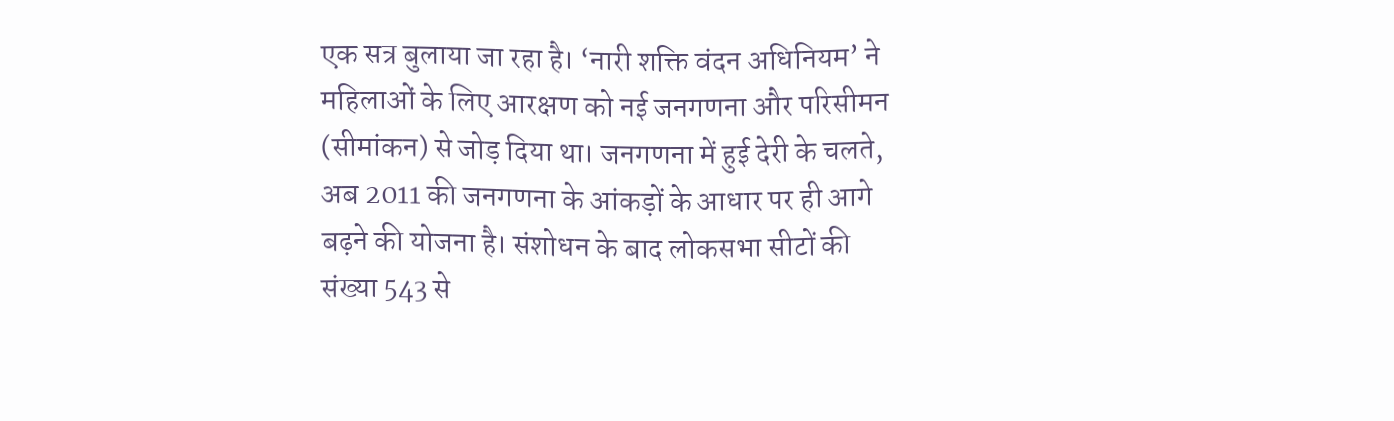एक सत्र बुलाया जा रहा है। ‘नारी शक्ति वंदन अधिनियम’ ने महिलाओं के लिए आरक्षण को नई जनगणना और परिसीमन (सीमांकन) से जोड़ दिया था। जनगणना में हुई देरी के चलते, अब 2011 की जनगणना के आंकड़ों के आधार पर ही आगे बढ़ने की योजना है। संशोधन के बाद लोकसभा सीटों की संख्या 543 से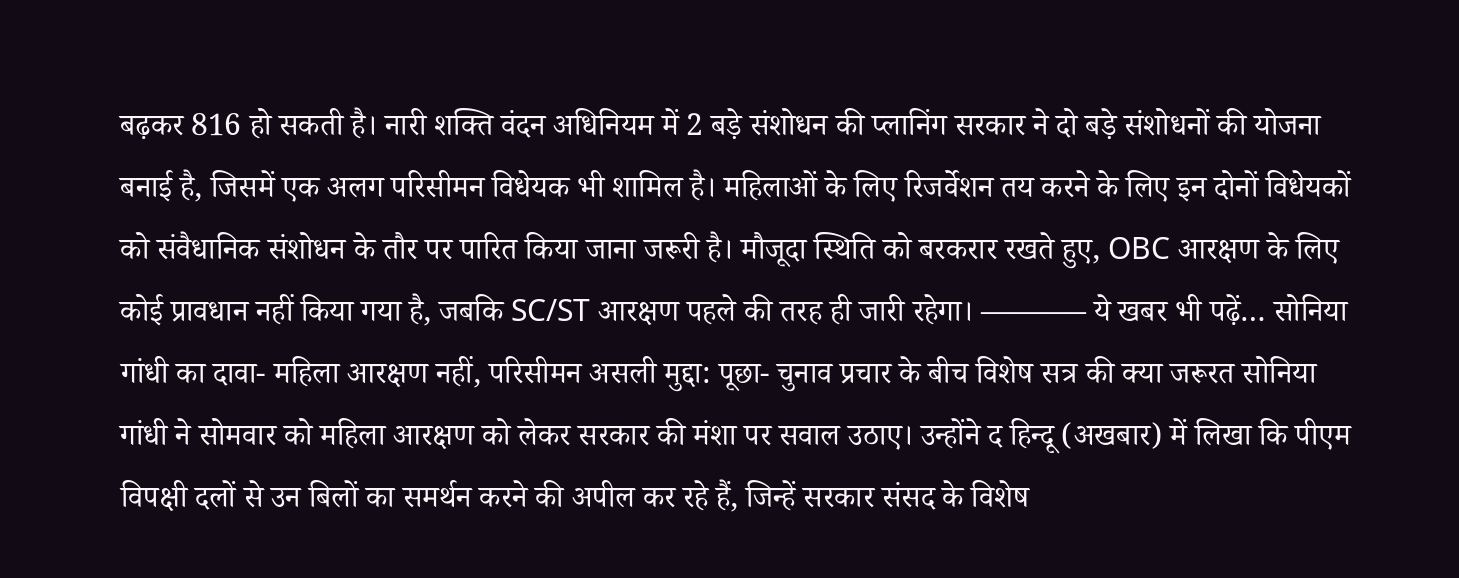बढ़कर 816 हो सकती है। नारी शक्ति वंदन अधिनियम में 2 बड़े संशोधन की प्लानिंग सरकार ने दो बड़े संशोधनों की योजना बनाई है, जिसमें एक अलग परिसीमन विधेयक भी शामिल है। महिलाओं के लिए रिजर्वेशन तय करने के लिए इन दोनों विधेयकों को संवैधानिक संशोधन के तौर पर पारित किया जाना जरूरी है। मौजूदा स्थिति को बरकरार रखते हुए, OBC आरक्षण के लिए कोई प्रावधान नहीं किया गया है, जबकि SC/ST आरक्षण पहले की तरह ही जारी रहेगा। ———– ये खबर भी पढ़ें… सोनिया गांधी का दावा- महिला आरक्षण नहीं, परिसीमन असली मुद्दा: पूछा- चुनाव प्रचार के बीच विशेष सत्र की क्या जरूरत सोनिया गांधी ने सोमवार को महिला आरक्षण को लेकर सरकार की मंशा पर सवाल उठाए। उन्होंने द हिन्दू (अखबार) में लिखा कि पीएम विपक्षी दलों से उन बिलों का समर्थन करने की अपील कर रहे हैं, जिन्हें सरकार संसद के विशेष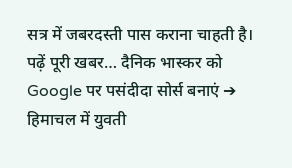सत्र में जबरदस्ती पास कराना चाहती है। पढ़ें पूरी खबर… दैनिक भास्कर को Google पर पसंदीदा सोर्स बनाएं ➔
हिमाचल में युवती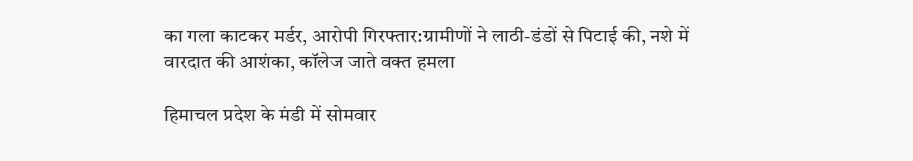का गला काटकर मर्डर, आरोपी गिरफ्तार:ग्रामीणों ने लाठी-डंडों से पिटाई की, नशे में वारदात की आशंका, कॉलेज जाते वक्त हमला

हिमाचल प्रदेश के मंडी में सोमवार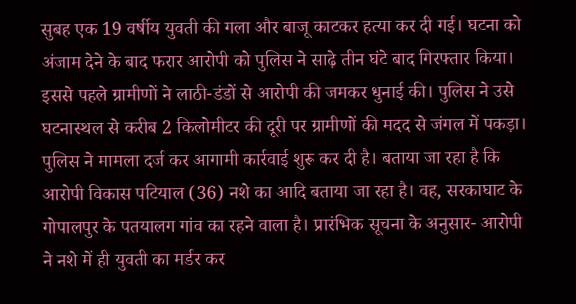सुबह एक 19 वर्षीय युवती की गला और बाजू काटकर हत्या कर दी गई। घटना को अंजाम देने के बाद फरार आरोपी को पुलिस ने साढ़े तीन घंटे बाद गिरफ्तार किया। इससे पहले ग्रामीणों ने लाठी-डंडों से आरोपी की जमकर धुनाई की। पुलिस ने उसे घटनास्थल से करीब 2 किलोमीटर की दूरी पर ग्रामीणों की मदद से जंगल में पकड़ा। पुलिस ने मामला दर्ज कर आगामी कार्रवाई शुरू कर दी है। बताया जा रहा है कि आरोपी विकास पटियाल (36) नशे का आदि बताया जा रहा है। वह, सरकाघाट के गोपालपुर के पतयालग गांव का रहने वाला है। प्रारंभिक सूचना के अनुसार- आरोपी ने नशे में ही युवती का मर्डर कर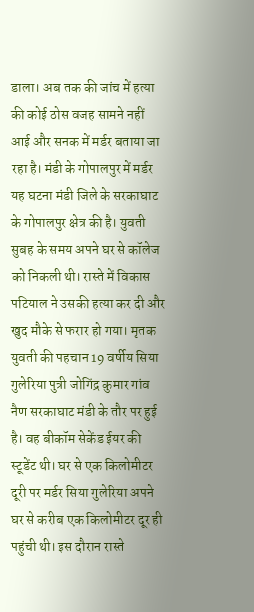डाला। अब तक की जांच में हत्या की कोई ठोस वजह सामने नहीं आई और सनक में मर्डर बताया जा रहा है। मंडी के गोपालपुर में मर्डर यह घटना मंडी जिले के सरकाघाट के गोपालपुर क्षेत्र की है। युवती सुबह के समय अपने घर से कॉलेज को निकली थी। रास्ते में विकास पटियाल ने उसकी हत्या कर दी और खुद मौके से फरार हो गया। मृतक युवती की पहचान 19 वर्षीय सिया गुलेरिया पुत्री जोगिंद्र कुमार गांव नैण सरकाघाट मंडी के तौर पर हुई है। वह बीकॉम सेकेंड ईयर की स्टूडेंट थी। घर से एक किलोमीटर दूरी पर मर्डर सिया गुलेरिया अपने घर से करीब एक किलोमीटर दूर ही पहुंची थी। इस दौरान रास्ते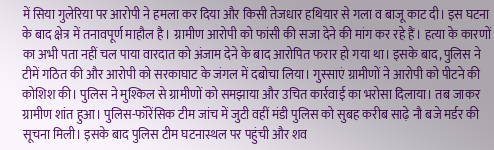में सिया गुलेरिया पर आरोपी ने हमला कर दिया और किसी तेजधार हथियार से गला व बाजू काट दी। इस घटना के बाद क्षेत्र में तनावपूर्ण माहौल है। ग्रामीण आरोपी को फांसी की सजा देने की मांग कर रहे हैं। हत्या के कारणों का अभी पता नहीं चल पाया वारदात को अंजाम देने के बाद आरोपित फरार हो गया था। इसके बाद, पुलिस ने टीमें गठित की और आरोपी को सरकाघाट के जंगल में दबोचा लिया। गुस्साएं ग्रामीणों ने आरोपी को पीटने की कोशिश की। पुलिस ने मुश्किल से ग्रामीणों को समझाया और उचित कार्रवाई का भरोसा दिलाया। तब जाकर ग्रामीण शांत हुआ। पुलिस-फॉरेंसिक टीम जांच में जुटी वहीं मंडी पुलिस को सुबह करीब साढ़े नौ बजे मर्डर की सूचना मिली। इसके बाद पुलिस टीम घटनास्थल पर पहुंची और शव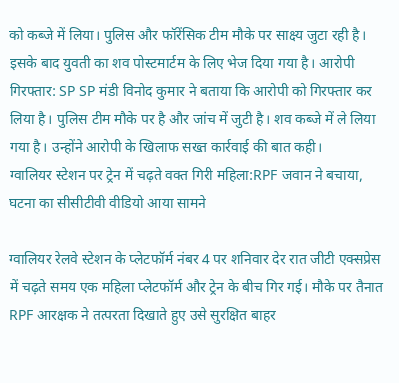को कब्जे में लिया। पुलिस और फॉरेंसिक टीम मौके पर साक्ष्य जुटा रही है। इसके बाद युवती का शव पोस्टमार्टम के लिए भेज दिया गया है। आरोपी गिरफ्तार: SP SP मंडी विनोद कुमार ने बताया कि आरोपी को गिरफ्तार कर लिया है। पुलिस टीम मौके पर है और जांच में जुटी है। शव कब्जे में ले लिया गया है। उन्होंने आरोपी के खिलाफ सख्त कार्रवाई की बात कही।
ग्वालियर स्टेशन पर ट्रेन में चढ़ते वक्त गिरी महिला:RPF जवान ने बचाया, घटना का सीसीटीवी वीडियो आया सामने

ग्वालियर रेलवे स्टेशन के प्लेटफॉर्म नंबर 4 पर शनिवार देर रात जीटी एक्सप्रेस में चढ़ते समय एक महिला प्लेटफॉर्म और ट्रेन के बीच गिर गई। मौके पर तैनात RPF आरक्षक ने तत्परता दिखाते हुए उसे सुरक्षित बाहर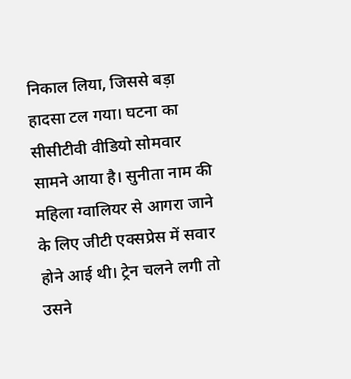निकाल लिया, जिससे बड़ा हादसा टल गया। घटना का सीसीटीवी वीडियो सोमवार सामने आया है। सुनीता नाम की महिला ग्वालियर से आगरा जाने के लिए जीटी एक्सप्रेस में सवार होने आई थी। ट्रेन चलने लगी तो उसने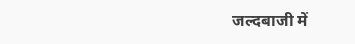जल्दबाजी में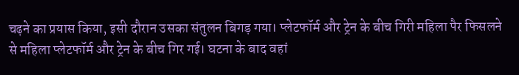चढ़ने का प्रयास किया, इसी दौरान उसका संतुलन बिगड़ गया। प्लेटफॉर्म और ट्रेन के बीच गिरी महिला पैर फिसलने से महिला प्लेटफॉर्म और ट्रेन के बीच गिर गई। घटना के बाद वहां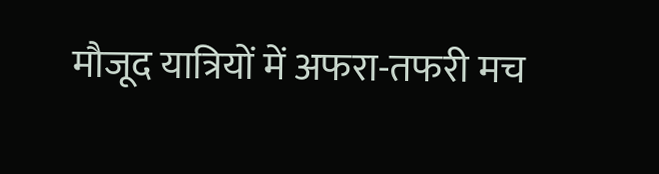मौजूद यात्रियों में अफरा-तफरी मच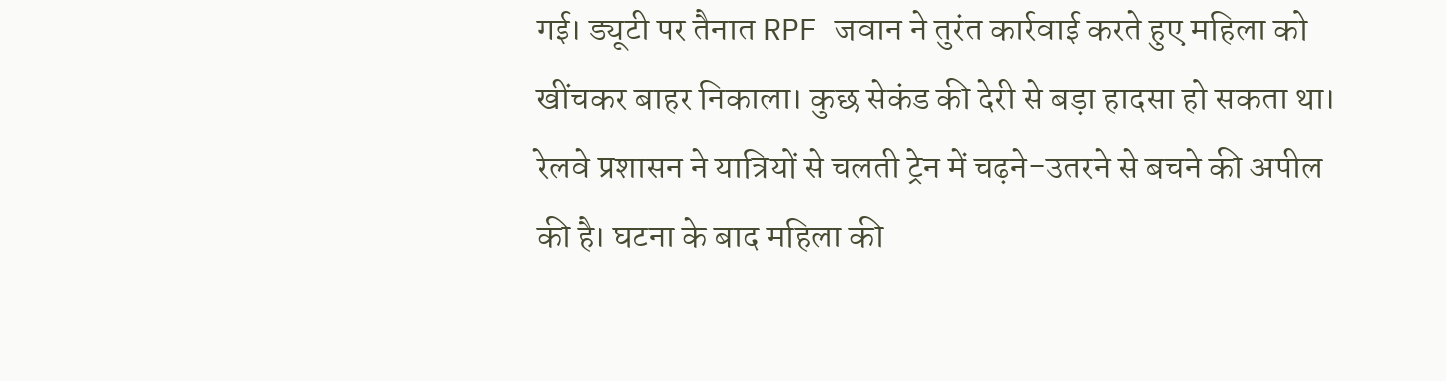गई। ड्यूटी पर तैनात RPF जवान ने तुरंत कार्रवाई करते हुए महिला को खींचकर बाहर निकाला। कुछ सेकंड की देरी से बड़ा हादसा हो सकता था। रेलवे प्रशासन ने यात्रियों से चलती ट्रेन में चढ़ने-उतरने से बचने की अपील की है। घटना के बाद महिला की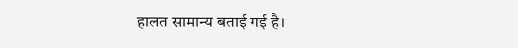हालत सामान्य बताई गई है।